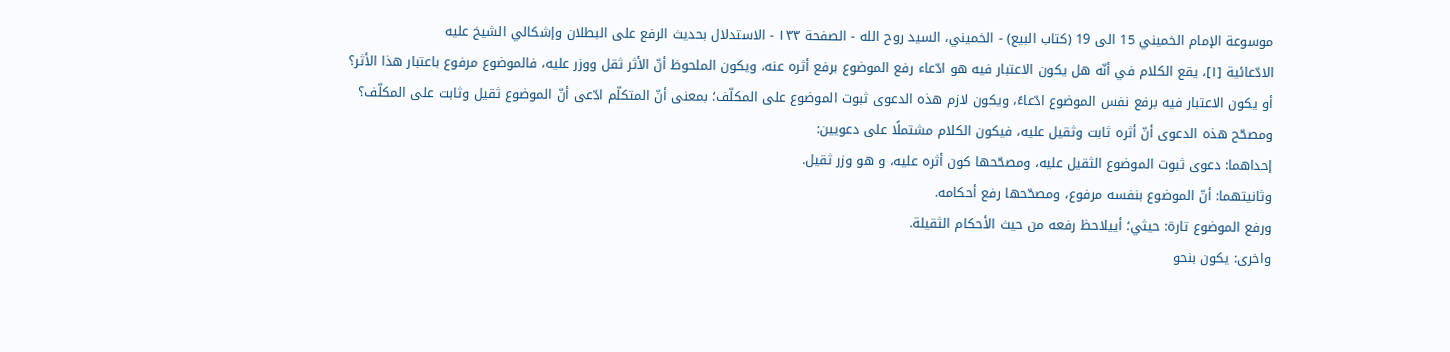موسوعة الإمام الخميني 15 الى 19 (كتاب البيع) - الخميني، السيد روح الله - الصفحة ١٣٣ - الاستدلال بحديث الرفع على البطلان وإشكالي الشيخ عليه
الادّعائية [١]، يقع الكلام في أنّه هل يكون الاعتبار فيه هو ادّعاء رفع الموضوع برفع أثره عنه، ويكون الملحوظ أنّ الأثر ثقل ووزر عليه، فالموضوع مرفوع باعتبار هذا الأثر؟
أو يكون الاعتبار فيه برفع نفس الموضوع ادّعاءً، ويكون لازم هذه الدعوى ثبوت الموضوع على المكلّف؛ بمعنى أنّ المتكلّم ادّعى أنّ الموضوع ثقيل وثابت على المكلّف؟
ومصحّح هذه الدعوى أنّ أثره ثابت وثقيل عليه، فيكون الكلام مشتملًا على دعويين:
إحداهما: دعوى ثبوت الموضوع الثقيل عليه، ومصحّحها كون أثره عليه، و هو وزر ثقيل.
وثانيتهما: أنّ الموضوع بنفسه مرفوع، ومصحّحها رفع أحكامه.
ورفع الموضوع تارة: حيثي؛ أييلاحظ رفعه من حيث الأحكام الثقيلة.
واخرى: يكون بنحو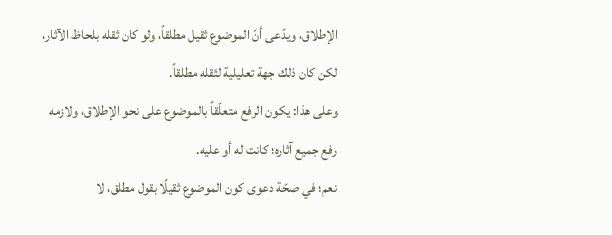الإطلاق، ويدّعى أنّ الموضوع ثقيل مطلقاً، ولو كان ثقله بلحاظ الآثار، لكن كان ذلك جهة تعليلية لثقله مطلقاً.
وعلى هذا: يكون الرفع متعلّقاً بالموضوع على نحو الإطلاق، ولازمه رفع جميع آثاره؛ كانت له أو عليه.
نعم؛ في صحّة دعوى كون الموضوع ثقيلًا بقول مطلق، لا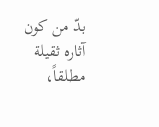بدّ من كون آثاره ثقيلة مطلقاً،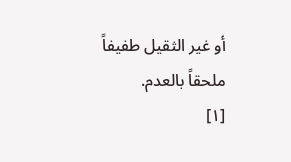أو غير الثقيل طفيفاً ملحقاً بالعدم.
[١]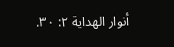أنوار الهداية ٢: ٣٠.